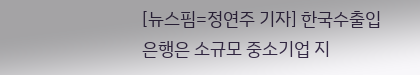[뉴스핌=정연주 기자] 한국수출입은행은 소규모 중소기업 지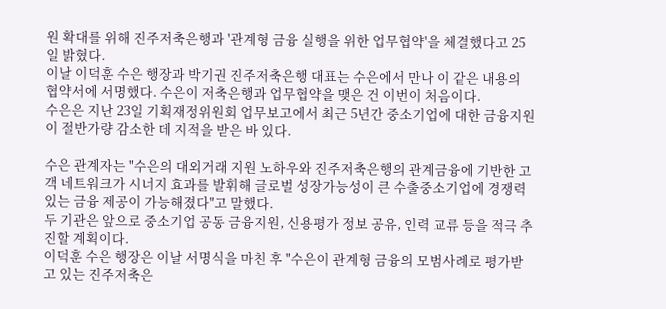원 확대를 위해 진주저축은행과 '관계형 금융 실행을 위한 업무협약'을 체결했다고 25일 밝혔다.
이날 이덕훈 수은 행장과 박기권 진주저축은행 대표는 수은에서 만나 이 같은 내용의 협약서에 서명했다. 수은이 저축은행과 업무협약을 맺은 건 이번이 처음이다.
수은은 지난 23일 기획재정위원회 업무보고에서 최근 5년간 중소기업에 대한 금융지원이 절반가량 감소한 데 지적을 받은 바 있다.

수은 관계자는 "수은의 대외거래 지원 노하우와 진주저축은행의 관계금융에 기반한 고객 네트워크가 시너지 효과를 발휘해 글로벌 성장가능성이 큰 수출중소기업에 경쟁력 있는 금융 제공이 가능해졌다"고 말했다.
두 기관은 앞으로 중소기업 공동 금융지원, 신용평가 정보 공유, 인력 교류 등을 적극 추진할 계획이다.
이덕훈 수은 행장은 이날 서명식을 마친 후 "수은이 관계형 금융의 모범사례로 평가받고 있는 진주저축은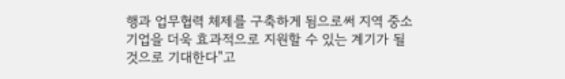행과 업무협력 체제를 구축하게 됨으로써 지역 중소기업을 더욱 효과적으로 지원할 수 있는 계기가 될 것으로 기대한다"고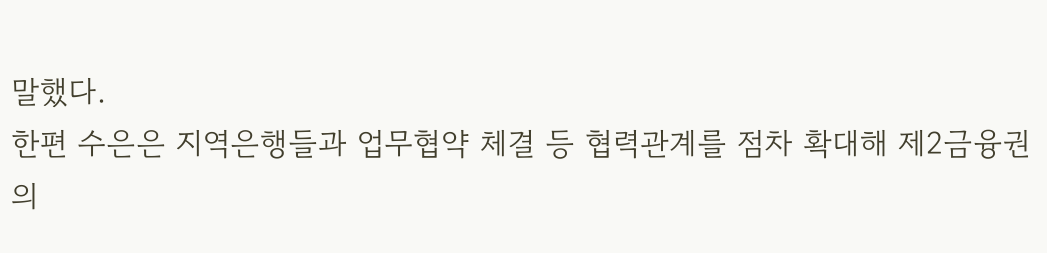말했다.
한편 수은은 지역은행들과 업무협약 체결 등 협력관계를 점차 확대해 제2금융권의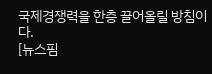국제경쟁력을 한층 끌어올릴 방침이다.
[뉴스핌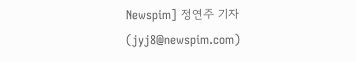Newspim] 정연주 기자 (jyj8@newspim.com)